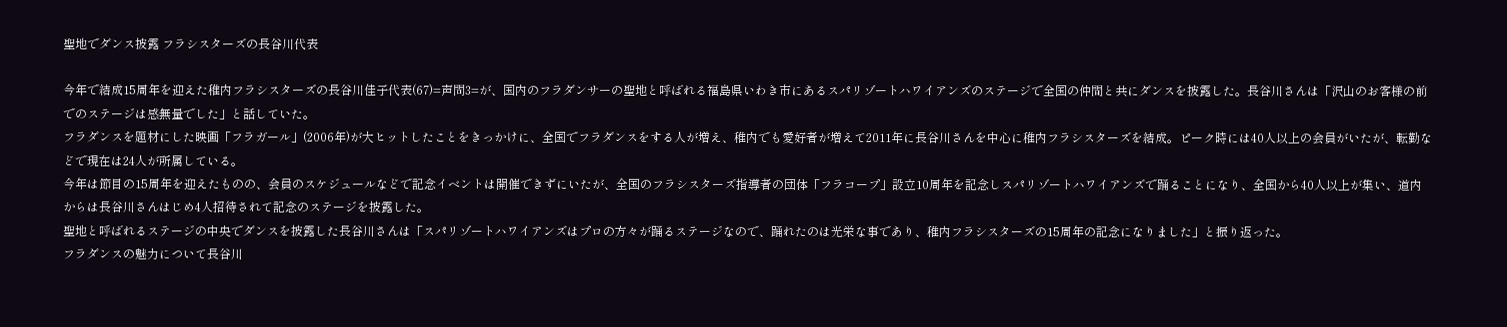聖地でダンス披露 フラシスターズの長谷川代表

今年で結成15周年を迎えた稚内フラシスターズの長谷川佳子代表(67)=声問3=が、国内のフラダンサーの聖地と呼ばれる福島県いわき市にあるスパリゾートハワイアンズのステージで全国の仲間と共にダンスを披露した。長谷川さんは「沢山のお客様の前でのステージは感無量でした」と話していた。
フラダンスを題材にした映画「フラガール」(2006年)が大ヒットしたことをきっかけに、全国でフラダンスをする人が増え、稚内でも愛好者が増えて2011年に長谷川さんを中心に稚内フラシスターズを結成。ピーク時には40人以上の会員がいたが、転勤などで現在は24人が所属している。
今年は節目の15周年を迎えたものの、会員のスケジュールなどで記念イベントは開催できずにいたが、全国のフラシスターズ指導者の団体「フラコープ」設立10周年を記念しスパリゾートハワイアンズで踊ることになり、全国から40人以上が集い、道内からは長谷川さんはじめ4人招待されて記念のステージを披露した。
聖地と呼ばれるステージの中央でダンスを披露した長谷川さんは「スパリゾートハワイアンズはプロの方々が踊るステージなので、踊れたのは光栄な事であり、稚内フラシスターズの15周年の記念になりました」と振り返った。
フラダンスの魅力について長谷川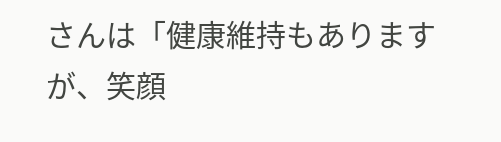さんは「健康維持もありますが、笑顔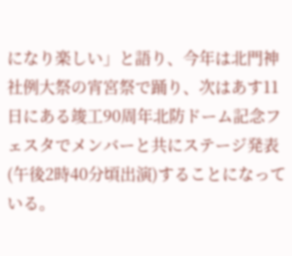になり楽しい」と語り、今年は北門神社例大祭の宵宮祭で踊り、次はあす11日にある竣工90周年北防ドーム記念フェスタでメンバーと共にステージ発表(午後2時40分頃出演)することになっている。